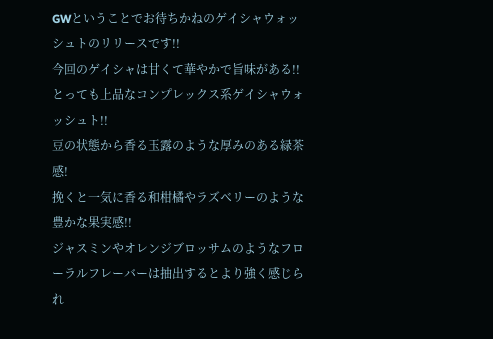GWということでお待ちかねのゲイシャウォッシュトのリリースです!!
今回のゲイシャは甘くて華やかで旨味がある!!
とっても上品なコンプレックス系ゲイシャウォッシュト!!
豆の状態から香る玉露のような厚みのある緑茶感!
挽くと一気に香る和柑橘やラズベリーのような豊かな果実感!!
ジャスミンやオレンジブロッサムのようなフローラルフレーバーは抽出するとより強く感じられ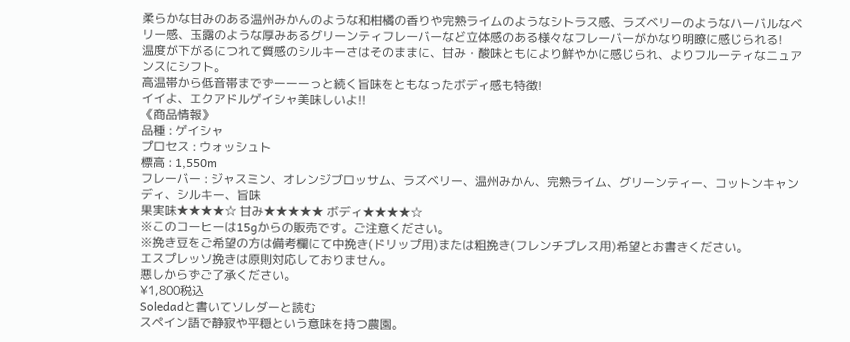柔らかな甘みのある温州みかんのような和柑橘の香りや完熟ライムのようなシトラス感、ラズベリーのようなハーバルなベリー感、玉露のような厚みあるグリーンティフレーバーなど立体感のある様々なフレーバーがかなり明瞭に感じられる!
温度が下がるにつれて質感のシルキーさはそのままに、甘み・酸味ともにより鮮やかに感じられ、よりフルーティなニュアンスにシフト。
高温帯から低音帯までずーーーっと続く旨味をともなったボディ感も特徴!
イイよ、エクアドルゲイシャ美味しいよ!!
《商品情報》
品種 : ゲイシャ
プロセス : ウォッシュト
標高 : 1,550m
フレーバー : ジャスミン、オレンジブロッサム、ラズベリー、温州みかん、完熟ライム、グリーンティー、コットンキャンディ、シルキー、旨味
果実味★★★★☆ 甘み★★★★★ ボディ★★★★☆
※このコーヒーは15gからの販売です。ご注意ください。
※挽き豆をご希望の方は備考欄にて中挽き(ドリップ用)または粗挽き(フレンチプレス用)希望とお書きください。
エスプレッソ挽きは原則対応しておりません。
悪しからずご了承ください。
¥1,800税込
Soledadと書いてソレダーと読む
スペイン語で静寂や平穏という意味を持つ農園。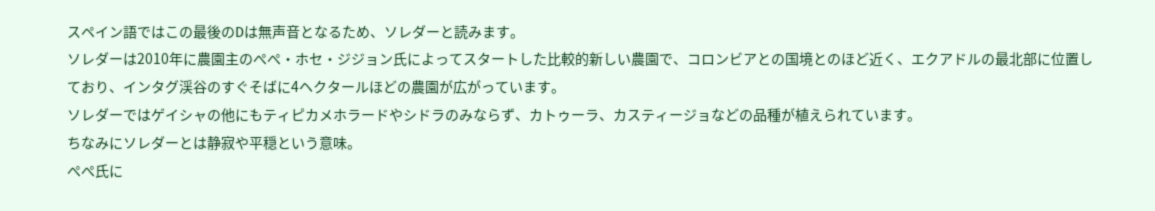スペイン語ではこの最後のDは無声音となるため、ソレダーと読みます。
ソレダーは2010年に農園主のぺぺ・ホセ・ジジョン氏によってスタートした比較的新しい農園で、コロンビアとの国境とのほど近く、エクアドルの最北部に位置しており、インタグ渓谷のすぐそばに4ヘクタールほどの農園が広がっています。
ソレダーではゲイシャの他にもティピカメホラードやシドラのみならず、カトゥーラ、カスティージョなどの品種が植えられています。
ちなみにソレダーとは静寂や平穏という意味。
ぺぺ氏に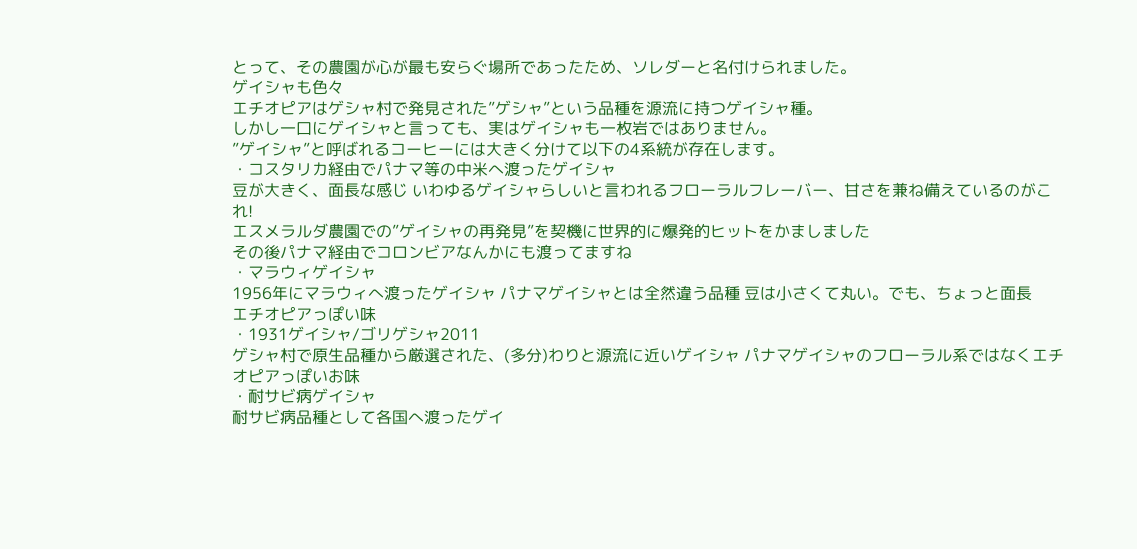とって、その農園が心が最も安らぐ場所であったため、ソレダーと名付けられました。
ゲイシャも色々
エチオピアはゲシャ村で発見された”ゲシャ”という品種を源流に持つゲイシャ種。
しかし一口にゲイシャと言っても、実はゲイシャも一枚岩ではありません。
”ゲイシャ”と呼ばれるコーヒーには大きく分けて以下の4系統が存在します。
・コスタリカ経由でパナマ等の中米へ渡ったゲイシャ
豆が大きく、面長な感じ いわゆるゲイシャらしいと言われるフローラルフレーバー、甘さを兼ね備えているのがこれ!
エスメラルダ農園での”ゲイシャの再発見”を契機に世界的に爆発的ヒットをかましました
その後パナマ経由でコロンビアなんかにも渡ってますね
・マラウィゲイシャ
1956年にマラウィへ渡ったゲイシャ パナマゲイシャとは全然違う品種 豆は小さくて丸い。でも、ちょっと面長
エチオピアっぽい味
・1931ゲイシャ/ゴリゲシャ2011
ゲシャ村で原生品種から厳選された、(多分)わりと源流に近いゲイシャ パナマゲイシャのフローラル系ではなくエチオピアっぽいお味
・耐サビ病ゲイシャ
耐サビ病品種として各国へ渡ったゲイ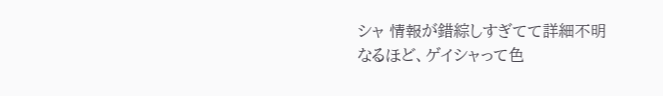シャ 情報が錯綜しすぎてて詳細不明
なるほど、ゲイシャって色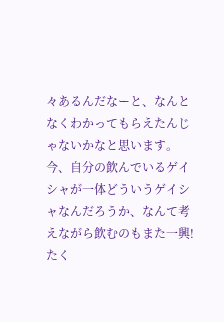々あるんだなーと、なんとなくわかってもらえたんじゃないかなと思います。
今、自分の飲んでいるゲイシャが一体どういうゲイシャなんだろうか、なんて考えながら飲むのもまた一興!
たく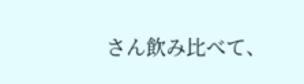さん飲み比べて、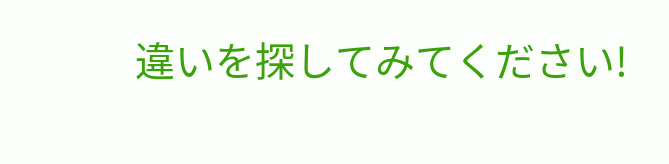違いを探してみてください!